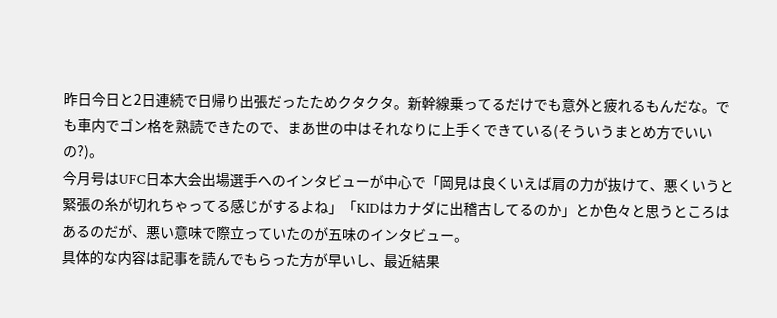昨日今日と2日連続で日帰り出張だったためクタクタ。新幹線乗ってるだけでも意外と疲れるもんだな。でも車内でゴン格を熟読できたので、まあ世の中はそれなりに上手くできている(そういうまとめ方でいいの?)。
今月号はUFC日本大会出場選手へのインタビューが中心で「岡見は良くいえば肩の力が抜けて、悪くいうと緊張の糸が切れちゃってる感じがするよね」「KIDはカナダに出稽古してるのか」とか色々と思うところはあるのだが、悪い意味で際立っていたのが五味のインタビュー。
具体的な内容は記事を読んでもらった方が早いし、最近結果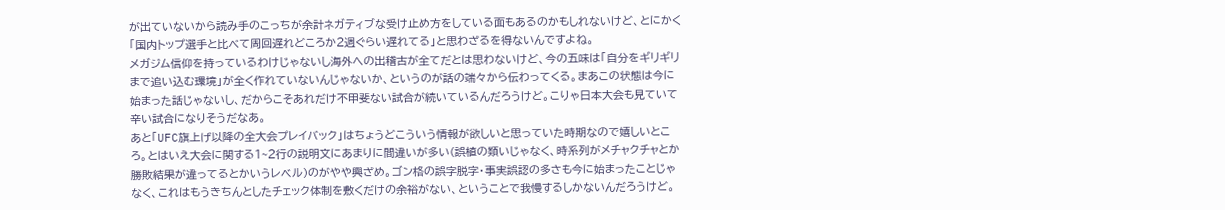が出ていないから読み手のこっちが余計ネガティブな受け止め方をしている面もあるのかもしれないけど、とにかく「国内トップ選手と比べて周回遅れどころか2週ぐらい遅れてる」と思わざるを得ないんですよね。
メガジム信仰を持っているわけじゃないし海外への出稽古が全てだとは思わないけど、今の五味は「自分をギリギリまで追い込む環境」が全く作れていないんじゃないか、というのが話の端々から伝わってくる。まあこの状態は今に始まった話じゃないし、だからこそあれだけ不甲斐ない試合が続いているんだろうけど。こりゃ日本大会も見ていて辛い試合になりそうだなあ。
あと「UFC旗上げ以降の全大会プレイバック」はちょうどこういう情報が欲しいと思っていた時期なので嬉しいところ。とはいえ大会に関する1~2行の説明文にあまりに間違いが多い(誤植の類いじゃなく、時系列がメチャクチャとか勝敗結果が違ってるとかいうレベル)のがやや興ざめ。ゴン格の誤字脱字・事実誤認の多さも今に始まったことじゃなく、これはもうきちんとしたチェック体制を敷くだけの余裕がない、ということで我慢するしかないんだろうけど。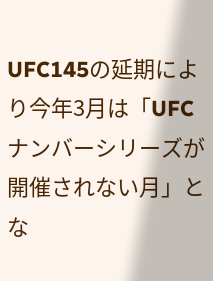UFC145の延期により今年3月は「UFCナンバーシリーズが開催されない月」とな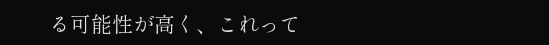る可能性が高く、これって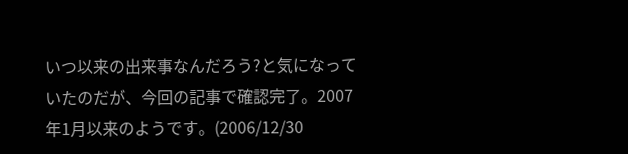いつ以来の出来事なんだろう?と気になっていたのだが、今回の記事で確認完了。2007年1月以来のようです。(2006/12/30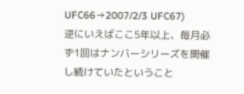UFC66→2007/2/3 UFC67)
逆にいえばここ5年以上、毎月必ず1回はナンバーシリーズを開催し続けていたということ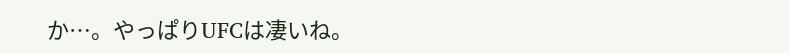か…。やっぱりUFCは凄いね。